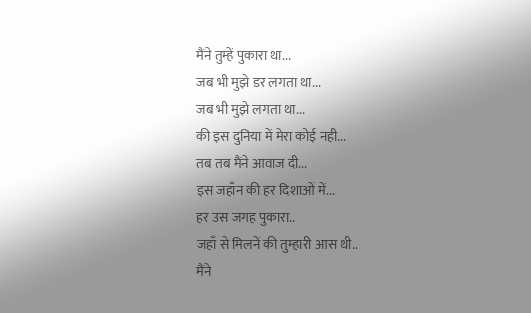मैंने तुम्हें पुकारा था...
जब भी मुझे डर लगता था...
जब भी मुझे लगता था...
की इस दुनिया में मेरा कोई नही...
तब तब मैंने आवाज दी...
इस जहाँन की हर दिशाओं में...
हर उस जगह पुकारा..
जहाँ से मिलनें की तुम्हारी आस थी..
मैंने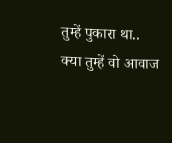तुम्हें पुकारा था..
क्या तुम्हें वो आवाज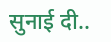सुनाई दी..